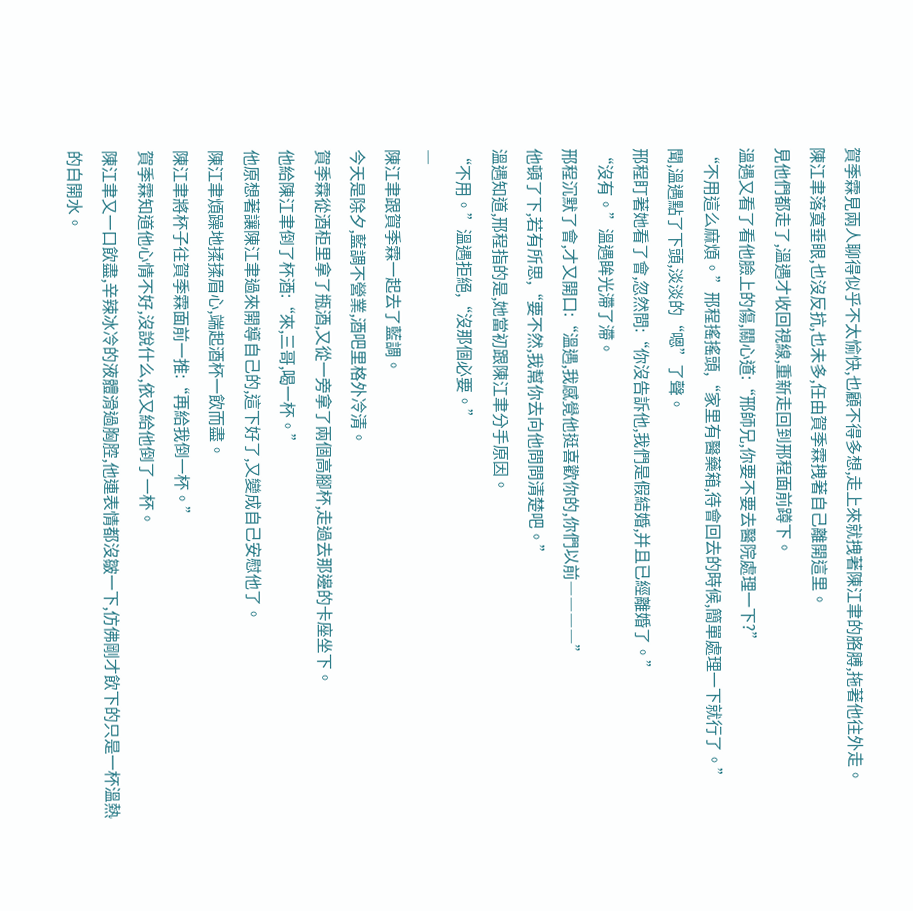賀季霖見兩人聊得似乎不太愉快,也顧不得多想,走上來就拽著陳江聿的胳膊,拖著他往外走。
陳江聿落寞垂眼,也沒反抗,也未多,任由賀季霖拽著自己離開這里。
見他們都走了,溫遇才收回視線,重新走回到邢程面前蹲下。
溫遇又看了看他臉上的傷,關心道:“邢師兄,你要不要去醫院處理一下?”
“不用這么麻煩。”邢程搖搖頭,“家里有醫藥箱,待會回去的時候,簡單處理一下就行了。”
聞,溫遇點了下頭,淡淡的“嗯”了聲。
邢程盯著她看了會,忽然問:“你沒告訴他,我們是假結婚,并且已經離婚了。”
“沒有。”溫遇眸光滯了滯。
邢程沉默了會,才又開口:“溫遇,我感覺他挺喜歡你的,你們以前――――”
他頓了下,若有所思,“要不然,我幫你去向他問問清楚吧。”
溫遇知道,邢程指的是,她當初跟陳江聿分手原因。
“不用。”溫遇拒絕,“沒那個必要。”
―
陳江聿跟賀季霖一起去了藍調。
今天是除夕,藍調不營業,酒吧里格外冷清。
賀季霖從酒柜里拿了瓶酒,又從一旁拿了兩個高腳杯,走過去那邊的卡座坐下。
他給陳江聿倒了杯酒:“來,三哥,喝一杯。”
他原想著讓陳江聿過來開導自己的,這下好了,又變成自己安慰他了。
陳江聿煩躁地揉揉眉心,端起酒杯一飲而盡。
陳江聿將杯子往賀季霖面前一推:“再給我倒一杯。”
賀季霖知道他心情不好,沒說什么,依又給他倒了一杯。
陳江聿又一口飲盡,辛辣冰冷的液體滑過胸腔,他連表情都沒皺一下,仿佛剛才飲下的只是一杯溫熱的白開水。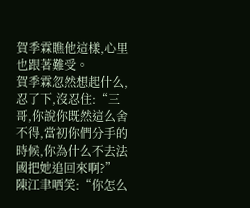賀季霖瞧他這樣,心里也跟著難受。
賀季霖忽然想起什么,忍了下,沒忍住:“三哥,你說你既然這么舍不得,當初你們分手的時候,你為什么不去法國把她追回來啊?”
陳江聿哂笑:“你怎么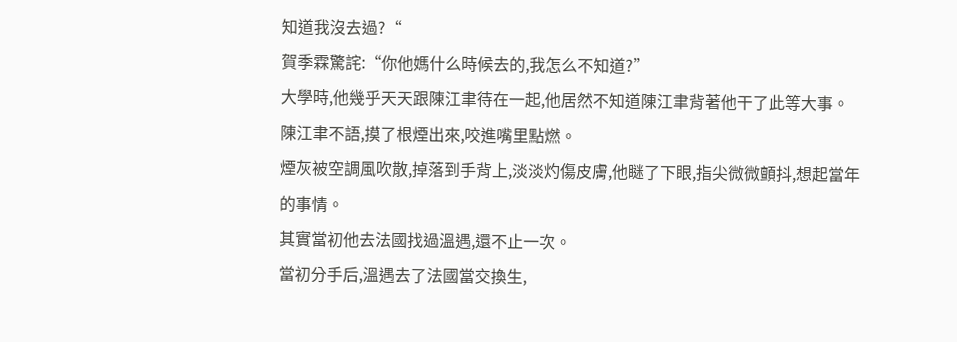知道我沒去過?“
賀季霖驚詫:“你他媽什么時候去的,我怎么不知道?”
大學時,他幾乎天天跟陳江聿待在一起,他居然不知道陳江聿背著他干了此等大事。
陳江聿不語,摸了根煙出來,咬進嘴里點燃。
煙灰被空調風吹散,掉落到手背上,淡淡灼傷皮膚,他瞇了下眼,指尖微微顫抖,想起當年的事情。
其實當初他去法國找過溫遇,還不止一次。
當初分手后,溫遇去了法國當交換生,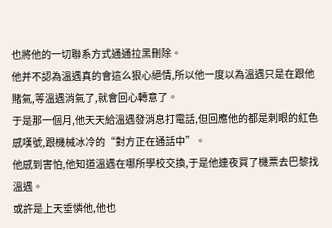也將他的一切聯系方式通通拉黑刪除。
他并不認為溫遇真的會這么狠心絕情,所以他一度以為溫遇只是在跟他賭氣,等溫遇消氣了,就會回心轉意了。
于是那一個月,他天天給溫遇發消息打電話,但回應他的都是刺眼的紅色感嘆號,跟機械冰冷的“對方正在通話中”。
他感到害怕,他知道溫遇在哪所學校交換,于是他連夜買了機票去巴黎找溫遇。
或許是上天垂憐他,他也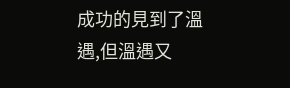成功的見到了溫遇,但溫遇又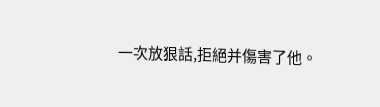一次放狠話,拒絕并傷害了他。